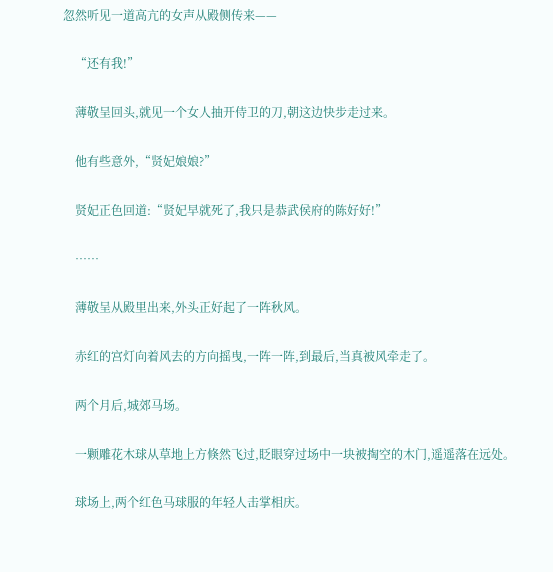忽然听见一道高亢的女声从殿侧传来——

    “还有我!”

    薄敬呈回头,就见一个女人抽开侍卫的刀,朝这边快步走过来。

    他有些意外,“贤妃娘娘?”

    贤妃正色回道:“贤妃早就死了,我只是恭武侯府的陈好好!”

    ……

    薄敬呈从殿里出来,外头正好起了一阵秋风。

    赤红的宫灯向着风去的方向摇曳,一阵一阵,到最后,当真被风牵走了。

    两个月后,城郊马场。

    一颗雕花木球从草地上方倏然飞过,眨眼穿过场中一块被掏空的木门,遥遥落在远处。

    球场上,两个红色马球服的年轻人击掌相庆。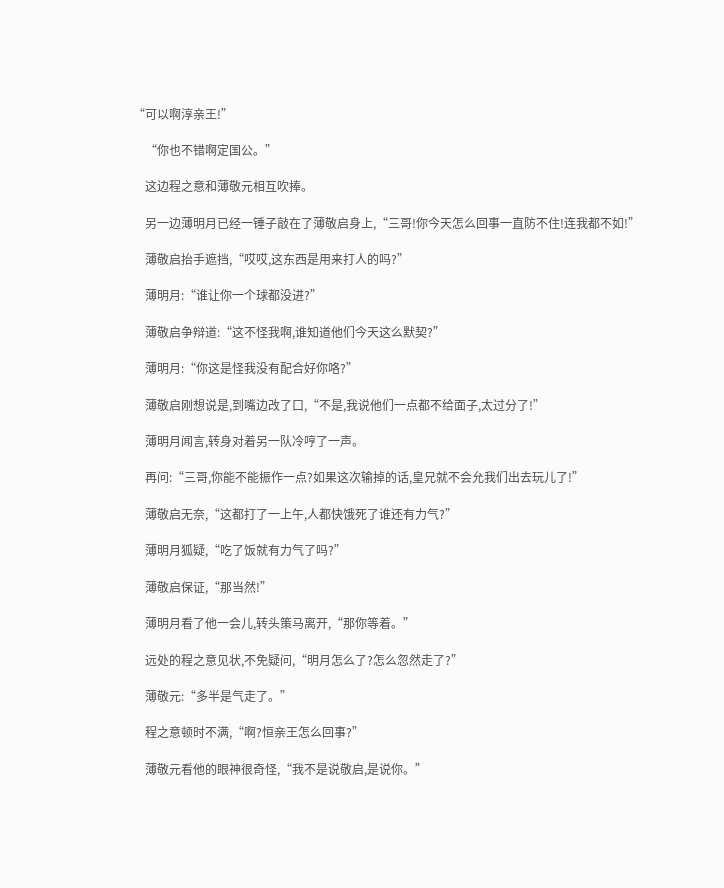“可以啊淳亲王!”

    “你也不错啊定国公。”

    这边程之意和薄敬元相互吹捧。

    另一边薄明月已经一锤子敲在了薄敬启身上,“三哥!你今天怎么回事一直防不住!连我都不如!”

    薄敬启抬手遮挡,“哎哎,这东西是用来打人的吗?”

    薄明月:“谁让你一个球都没进?”

    薄敬启争辩道:“这不怪我啊,谁知道他们今天这么默契?”

    薄明月:“你这是怪我没有配合好你咯?”

    薄敬启刚想说是,到嘴边改了口,“不是,我说他们一点都不给面子,太过分了!”

    薄明月闻言,转身对着另一队冷哼了一声。

    再问:“三哥,你能不能振作一点?如果这次输掉的话,皇兄就不会允我们出去玩儿了!”

    薄敬启无奈,“这都打了一上午,人都快饿死了谁还有力气?”

    薄明月狐疑,“吃了饭就有力气了吗?”

    薄敬启保证,“那当然!”

    薄明月看了他一会儿,转头策马离开,“那你等着。”

    远处的程之意见状,不免疑问,“明月怎么了?怎么忽然走了?”

    薄敬元:“多半是气走了。”

    程之意顿时不满,“啊?恒亲王怎么回事?”

    薄敬元看他的眼神很奇怪,“我不是说敬启,是说你。”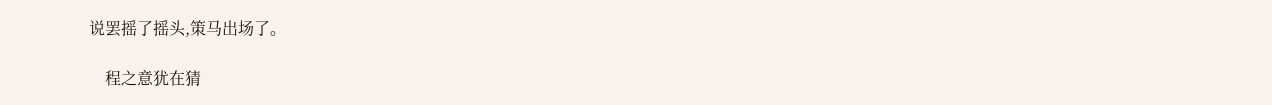说罢摇了摇头,策马出场了。

    程之意犹在猜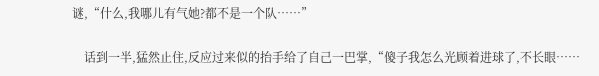谜,“什么,我哪儿有气她?都不是一个队……”

    话到一半,猛然止住,反应过来似的抬手给了自己一巴掌,“傻子我怎么光顾着进球了,不长眼……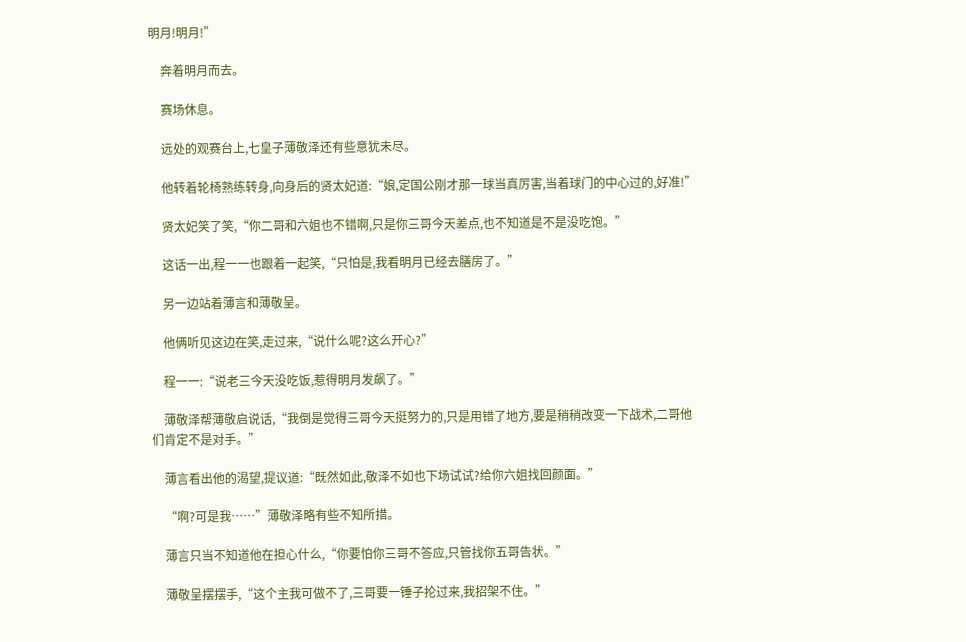明月!明月!”

    奔着明月而去。

    赛场休息。

    远处的观赛台上,七皇子薄敬泽还有些意犹未尽。

    他转着轮椅熟练转身,向身后的贤太妃道:“娘,定国公刚才那一球当真厉害,当着球门的中心过的,好准!”

    贤太妃笑了笑,“你二哥和六姐也不错啊,只是你三哥今天差点,也不知道是不是没吃饱。”

    这话一出,程一一也跟着一起笑,“只怕是,我看明月已经去膳房了。”

    另一边站着薄言和薄敬呈。

    他俩听见这边在笑,走过来,“说什么呢?这么开心?”

    程一一:“说老三今天没吃饭,惹得明月发飙了。”

    薄敬泽帮薄敬启说话,“我倒是觉得三哥今天挺努力的,只是用错了地方,要是稍稍改变一下战术,二哥他们肯定不是对手。”

    薄言看出他的渴望,提议道:“既然如此,敬泽不如也下场试试?给你六姐找回颜面。”

    “啊?可是我……”薄敬泽略有些不知所措。

    薄言只当不知道他在担心什么,“你要怕你三哥不答应,只管找你五哥告状。”

    薄敬呈摆摆手,“这个主我可做不了,三哥要一锤子抡过来,我招架不住。”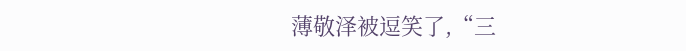薄敬泽被逗笑了,“三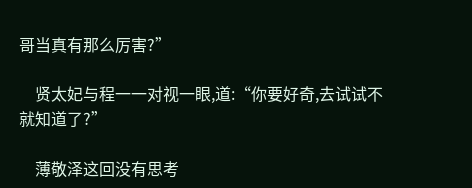哥当真有那么厉害?”

    贤太妃与程一一对视一眼,道:“你要好奇,去试试不就知道了?”

    薄敬泽这回没有思考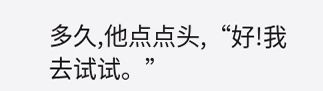多久,他点点头,“好!我去试试。”